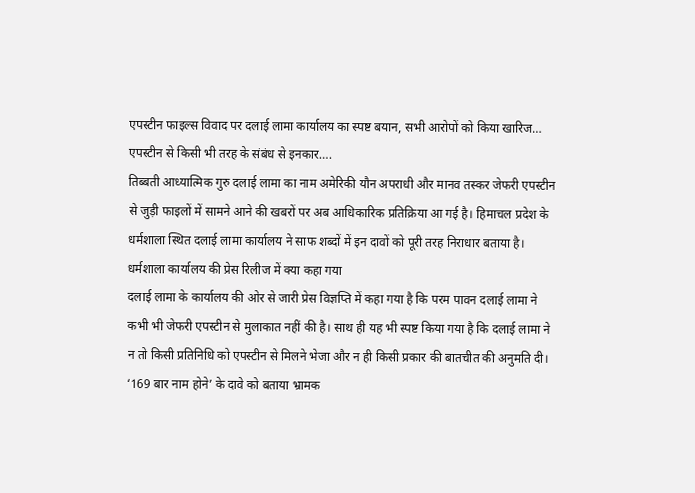एपस्टीन फाइल्स विवाद पर दलाई लामा कार्यालय का स्पष्ट बयान, सभी आरोपों को किया खारिज…
एपस्टीन से किसी भी तरह के संबंध से इनकार….
तिब्बती आध्यात्मिक गुरु दलाई लामा का नाम अमेरिकी यौन अपराधी और मानव तस्कर जेफरी एपस्टीन से जुड़ी फाइलों में सामने आने की खबरों पर अब आधिकारिक प्रतिक्रिया आ गई है। हिमाचल प्रदेश के धर्मशाला स्थित दलाई लामा कार्यालय ने साफ शब्दों में इन दावों को पूरी तरह निराधार बताया है।
धर्मशाला कार्यालय की प्रेस रिलीज में क्या कहा गया
दलाई लामा के कार्यालय की ओर से जारी प्रेस विज्ञप्ति में कहा गया है कि परम पावन दलाई लामा ने कभी भी जेफरी एपस्टीन से मुलाकात नहीं की है। साथ ही यह भी स्पष्ट किया गया है कि दलाई लामा ने न तो किसी प्रतिनिधि को एपस्टीन से मिलने भेजा और न ही किसी प्रकार की बातचीत की अनुमति दी।
‘169 बार नाम होने’ के दावे को बताया भ्रामक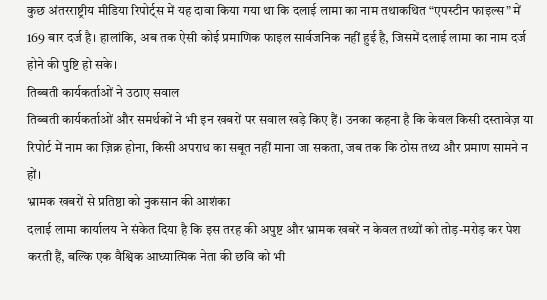कुछ अंतरराष्ट्रीय मीडिया रिपोर्ट्स में यह दावा किया गया था कि दलाई लामा का नाम तथाकथित “एपस्टीन फाइल्स” में 169 बार दर्ज है। हालांकि, अब तक ऐसी कोई प्रमाणिक फाइल सार्वजनिक नहीं हुई है, जिसमें दलाई लामा का नाम दर्ज होने की पुष्टि हो सके।
तिब्बती कार्यकर्ताओं ने उठाए सवाल
तिब्बती कार्यकर्ताओं और समर्थकों ने भी इन खबरों पर सवाल खड़े किए हैं। उनका कहना है कि केवल किसी दस्तावेज़ या रिपोर्ट में नाम का ज़िक्र होना, किसी अपराध का सबूत नहीं माना जा सकता, जब तक कि ठोस तथ्य और प्रमाण सामने न हों।
भ्रामक खबरों से प्रतिष्ठा को नुकसान की आशंका
दलाई लामा कार्यालय ने संकेत दिया है कि इस तरह की अपुष्ट और भ्रामक खबरें न केवल तथ्यों को तोड़-मरोड़ कर पेश करती हैं, बल्कि एक वैश्विक आध्यात्मिक नेता की छवि को भी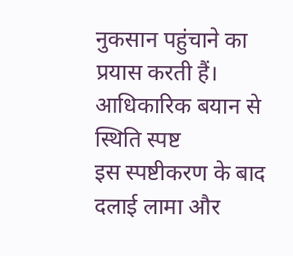नुकसान पहुंचाने का प्रयास करती हैं।
आधिकारिक बयान से स्थिति स्पष्ट
इस स्पष्टीकरण के बाद दलाई लामा और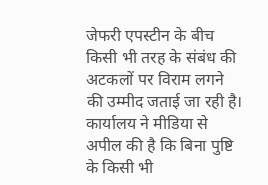जेफरी एपस्टीन के बीच किसी भी तरह के संबंध की अटकलों पर विराम लगने की उम्मीद जताई जा रही है। कार्यालय ने मीडिया से अपील की है कि बिना पुष्टि के किसी भी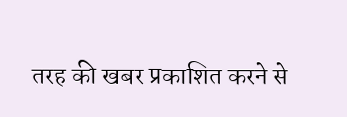तरह की खबर प्रकाशित करने से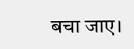बचा जाए।